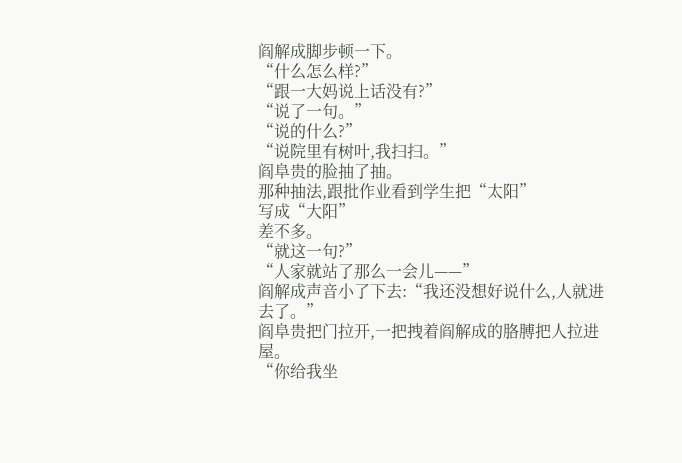阎解成脚步顿一下。
“什么怎么样?”
“跟一大妈说上话没有?”
“说了一句。”
“说的什么?”
“说院里有树叶,我扫扫。”
阎阜贵的脸抽了抽。
那种抽法,跟批作业看到学生把“太阳”
写成“大阳”
差不多。
“就这一句?”
“人家就站了那么一会儿——”
阎解成声音小了下去:“我还没想好说什么,人就进去了。”
阎阜贵把门拉开,一把拽着阎解成的胳膊把人拉进屋。
“你给我坐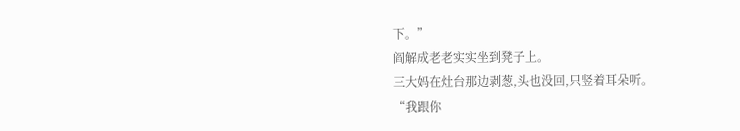下。”
阎解成老老实实坐到凳子上。
三大妈在灶台那边剥葱,头也没回,只竖着耳朵听。
“我跟你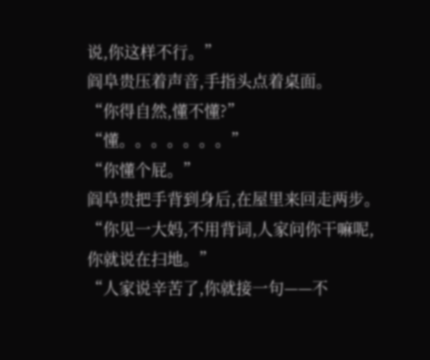说,你这样不行。”
阎阜贵压着声音,手指头点着桌面。
“你得自然,懂不懂?”
“懂。。。。。。。”
“你懂个屁。”
阎阜贵把手背到身后,在屋里来回走两步。
“你见一大妈,不用背词,人家问你干嘛呢,你就说在扫地。”
“人家说辛苦了,你就接一句——不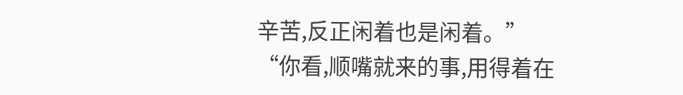辛苦,反正闲着也是闲着。”
“你看,顺嘴就来的事,用得着在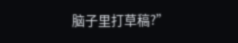脑子里打草稿?”